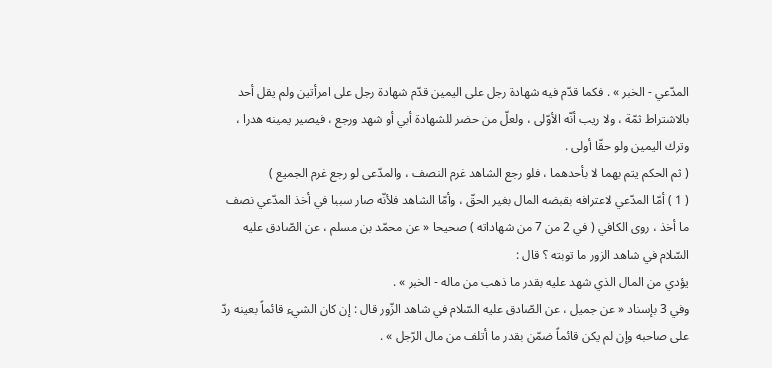المدّعي - الخبر » . فكما قدّم فيه شهادة رجل على اليمين قدّم شهادة رجل على امرأتين ولم يقل أحد بالاشتراط ثمّة ، ولا ريب أنّه الأوّلى ، ولعلّ من حضر للشهادة أبي أو شهد ورجع ، فيصير يمينه هدرا ، وترك اليمين ولو حقّا أولى .
( ثم الحكم يتم بهما لا بأحدهما ، فلو رجع الشاهد غرم النصف ، والمدّعى لو رجع غرم الجميع )
( 1 ) أمّا المدّعي لاعترافه بقبضه المال بغير الحقّ ، وأمّا الشاهد فلأنّه صار سببا في أخذ المدّعي نصف ما أخذ ، روى الكافي ( في 2 من 7 من شهاداته ) صحيحا « عن محمّد بن مسلم ، عن الصّادق عليه السّلام في شاهد الزور ما توبته ؟ قال :
يؤدي من المال الذي شهد عليه بقدر ما ذهب من ماله - الخبر » .
وفي 3 بإسناد « عن جميل ، عن الصّادق عليه السّلام في شاهد الزّور قال : إن كان الشيء قائماً بعينه ردّ على صاحبه وإن لم يكن قائماً ضمّن بقدر ما أتلف من مال الرّجل » .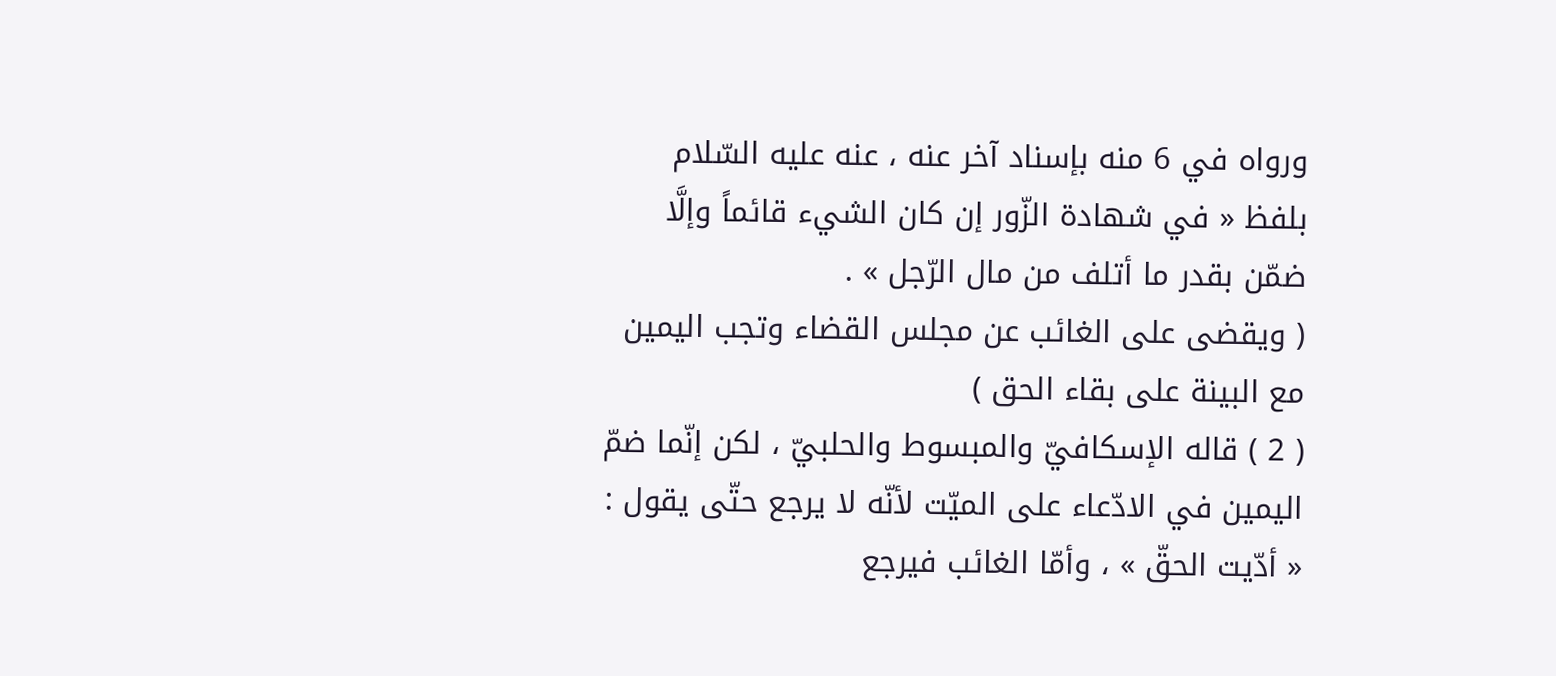ورواه في 6 منه بإسناد آخر عنه ، عنه عليه السّلام بلفظ « في شهادة الزّور إن كان الشيء قائماً وإلَّا ضمّن بقدر ما أتلف من مال الرّجل » .
( ويقضى على الغائب عن مجلس القضاء وتجب اليمين مع البينة على بقاء الحق )
( 2 ) قاله الإسكافيّ والمبسوط والحلبيّ ، لكن إنّما ضمّ اليمين في الادّعاء على الميّت لأنّه لا يرجع حتّى يقول : « أدّيت الحقّ » ، وأمّا الغائب فيرجع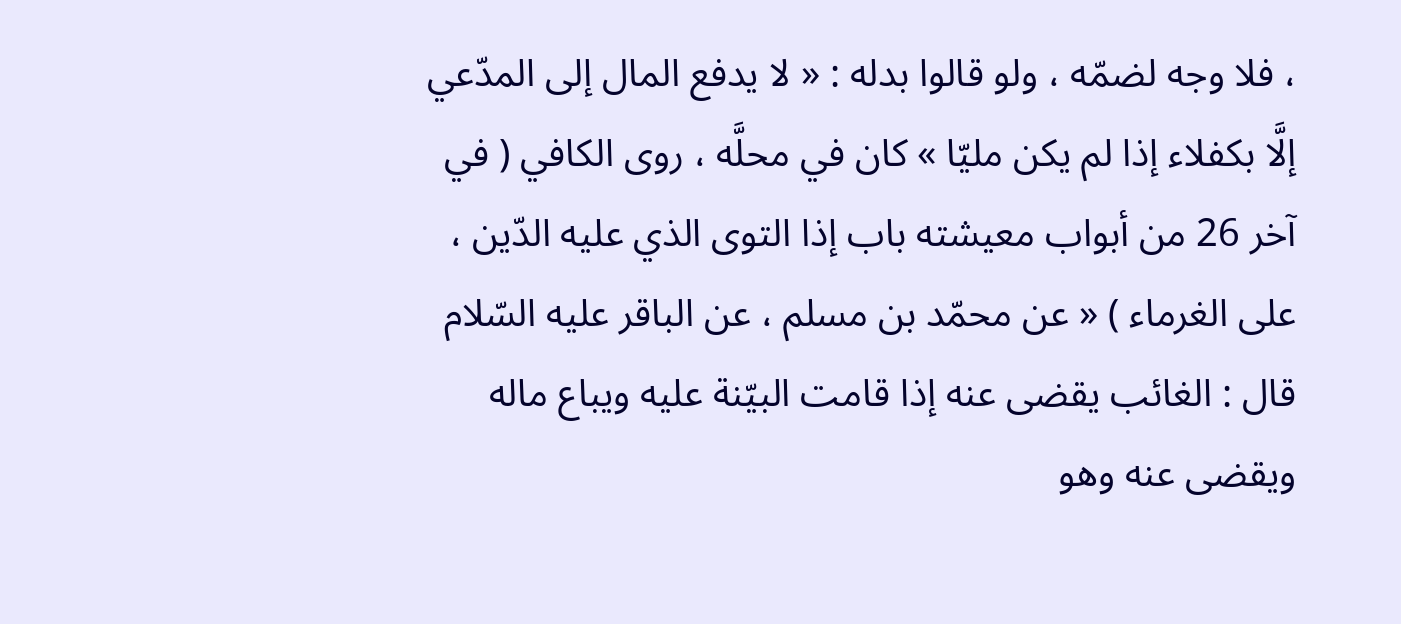، فلا وجه لضمّه ، ولو قالوا بدله : « لا يدفع المال إلى المدّعي إلَّا بكفلاء إذا لم يكن مليّا » كان في محلَّه ، روى الكافي ( في آخر 26 من أبواب معيشته باب إذا التوى الذي عليه الدّين ، على الغرماء ) « عن محمّد بن مسلم ، عن الباقر عليه السّلام قال : الغائب يقضى عنه إذا قامت البيّنة عليه ويباع ماله ويقضى عنه وهو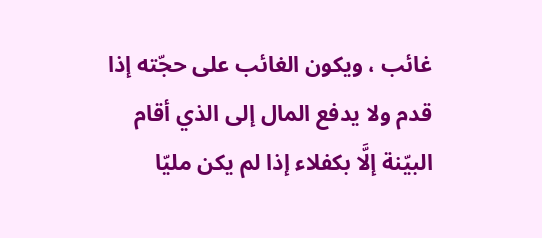غائب ، ويكون الغائب على حجّته إذا قدم ولا يدفع المال إلى الذي أقام البيّنة إلَّا بكفلاء إذا لم يكن مليّا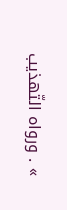» . ورواه التّهذيب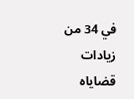في 34 من زيادات قضاياه